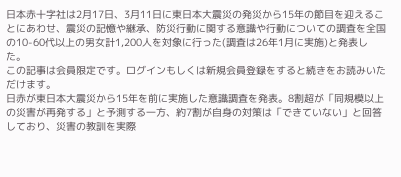日本赤十字社は2月17日、3月11日に東日本大震災の発災から15年の節目を迎えることにあわせ、震災の記憶や継承、防災行動に関する意識や行動についての調査を全国の10-60代以上の男女計1,200人を対象に行った(調査は26年1月に実施)と発表した。
この記事は会員限定です。ログインもしくは新規会員登録をすると続きをお読みいただけます。
日赤が東日本大震災から15年を前に実施した意識調査を発表。8割超が「同規模以上の災害が再発する」と予測する一方、約7割が自身の対策は「できていない」と回答しており、災害の教訓を実際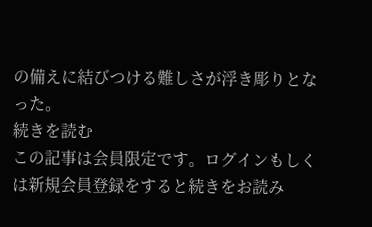の備えに結びつける難しさが浮き彫りとなった。
続きを読む
この記事は会員限定です。ログインもしくは新規会員登録をすると続きをお読み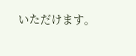いただけます。